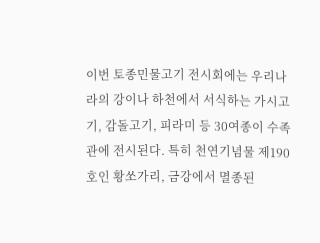이번 토종민물고기 전시회에는 우리나라의 강이나 하천에서 서식하는 가시고기, 감돌고기, 피라미 등 30여종이 수족관에 전시된다. 특히 천연기념물 제190호인 황쏘가리, 금강에서 멸종된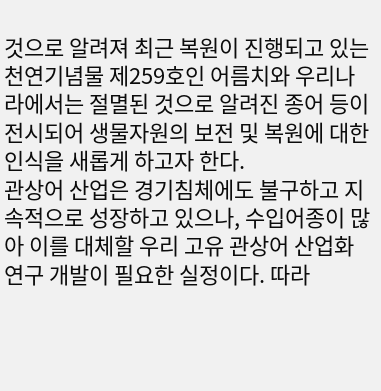것으로 알려져 최근 복원이 진행되고 있는 천연기념물 제259호인 어름치와 우리나라에서는 절멸된 것으로 알려진 종어 등이 전시되어 생물자원의 보전 및 복원에 대한 인식을 새롭게 하고자 한다.
관상어 산업은 경기침체에도 불구하고 지속적으로 성장하고 있으나, 수입어종이 많아 이를 대체할 우리 고유 관상어 산업화 연구 개발이 필요한 실정이다. 따라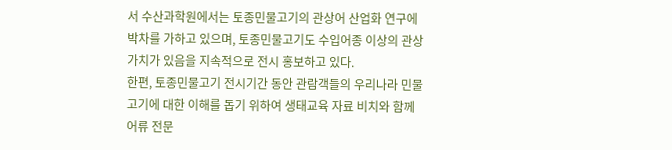서 수산과학원에서는 토종민물고기의 관상어 산업화 연구에 박차를 가하고 있으며, 토종민물고기도 수입어종 이상의 관상 가치가 있음을 지속적으로 전시 홍보하고 있다.
한편, 토종민물고기 전시기간 동안 관람객들의 우리나라 민물고기에 대한 이해를 돕기 위하여 생태교육 자료 비치와 함께 어류 전문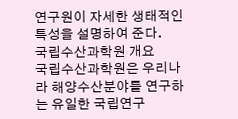연구원이 자세한 생태적인 특성을 설명하여 준다.
국립수산과학원 개요
국립수산과학원은 우리나라 해양수산분야를 연구하는 유일한 국립연구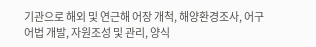기관으로 해외 및 연근해 어장 개척, 해양환경조사, 어구어법 개발, 자원조성 및 관리, 양식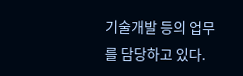기술개발 등의 업무를 담당하고 있다.